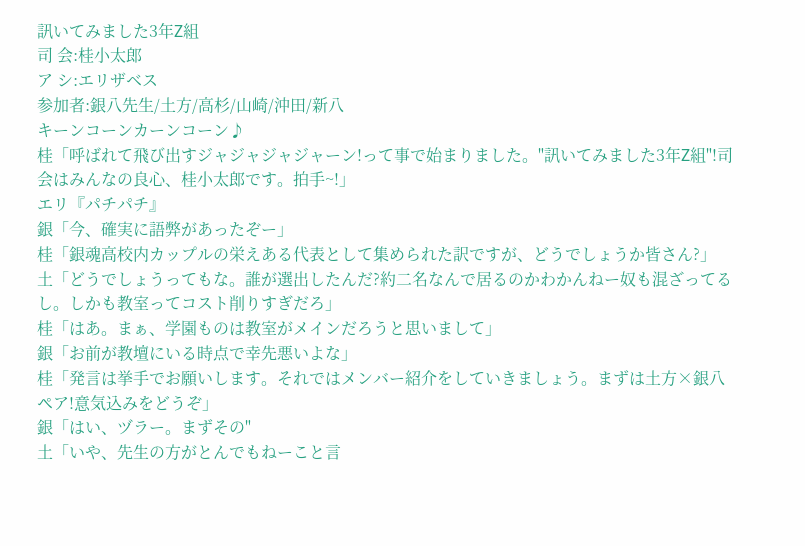訊いてみました3年Z組
司 会:桂小太郎
ア シ:エリザベス
参加者:銀八先生/土方/高杉/山崎/沖田/新八
キーンコーンカーンコーン♪
桂「呼ばれて飛び出すジャジャジャジャーン!って事で始まりました。"訊いてみました3年Z組"!司会はみんなの良心、桂小太郎です。拍手~!」
エリ『パチパチ』
銀「今、確実に語弊があったぞー」
桂「銀魂高校内カップルの栄えある代表として集められた訳ですが、どうでしょうか皆さん?」
土「どうでしょうってもな。誰が選出したんだ?約二名なんで居るのかわかんねー奴も混ざってるし。しかも教室ってコスト削りすぎだろ」
桂「はあ。まぁ、学園ものは教室がメインだろうと思いまして」
銀「お前が教壇にいる時点で幸先悪いよな」
桂「発言は挙手でお願いします。それではメンバー紹介をしていきましょう。まずは土方×銀八ペア!意気込みをどうぞ」
銀「はい、ヅラー。まずその"
土「いや、先生の方がとんでもねーこと言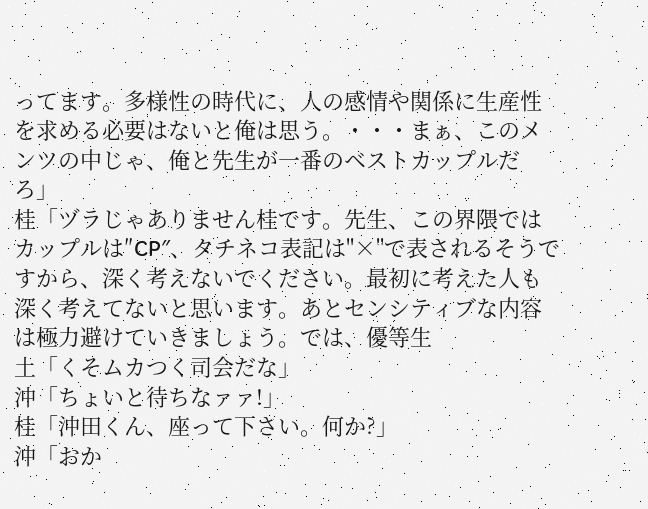ってます。多様性の時代に、人の感情や関係に生産性を求める必要はないと俺は思う。・・・まぁ、このメンツの中じゃ、俺と先生が一番のベストカップルだろ」
桂「ヅラじゃありません桂です。先生、この界隈ではカップルは″CP″、タチネコ表記は"×"で表されるそうですから、深く考えないでください。最初に考えた人も深く考えてないと思います。あとセンシティブな内容は極力避けていきましょう。では、優等生
土「くそムカつく司会だな」
沖「ちょいと待ちなァァ!」
桂「沖田くん、座って下さい。何か?」
沖「おか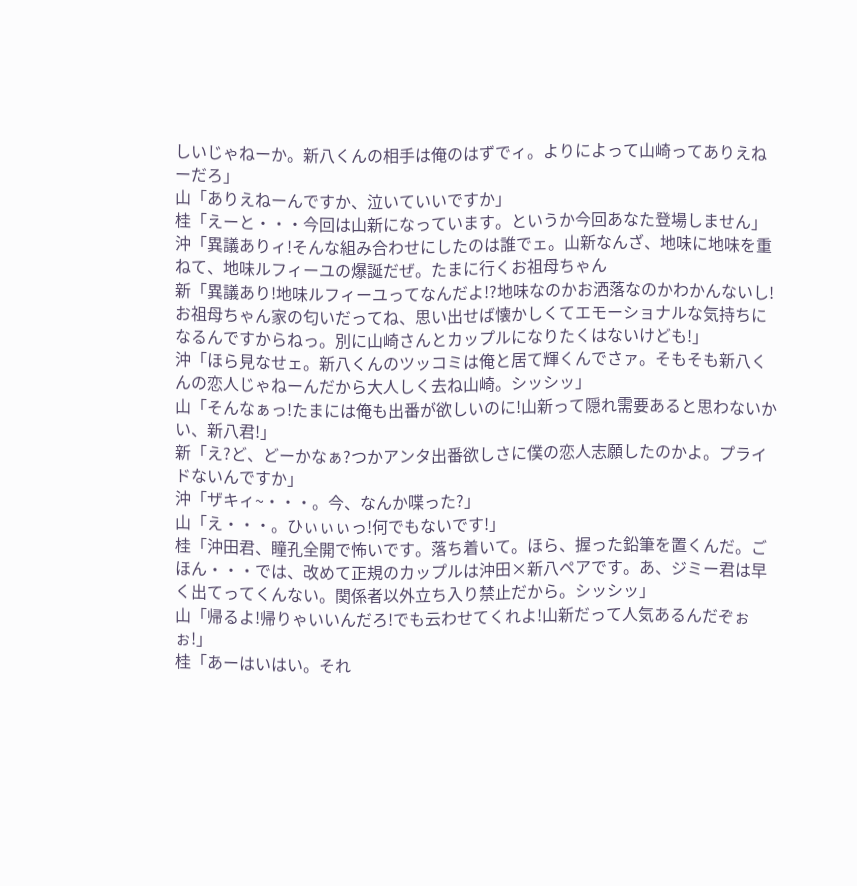しいじゃねーか。新八くんの相手は俺のはずでィ。よりによって山崎ってありえねーだろ」
山「ありえねーんですか、泣いていいですか」
桂「えーと・・・今回は山新になっています。というか今回あなた登場しません」
沖「異議ありィ!そんな組み合わせにしたのは誰でェ。山新なんざ、地味に地味を重ねて、地味ルフィーユの爆誕だぜ。たまに行くお祖母ちゃん
新「異議あり!地味ルフィーユってなんだよ!?地味なのかお洒落なのかわかんないし!お祖母ちゃん家の匂いだってね、思い出せば懐かしくてエモーショナルな気持ちになるんですからねっ。別に山崎さんとカップルになりたくはないけども!」
沖「ほら見なせェ。新八くんのツッコミは俺と居て輝くんでさァ。そもそも新八くんの恋人じゃねーんだから大人しく去ね山崎。シッシッ」
山「そんなぁっ!たまには俺も出番が欲しいのに!山新って隠れ需要あると思わないかい、新八君!」
新「え?ど、どーかなぁ?つかアンタ出番欲しさに僕の恋人志願したのかよ。プライドないんですか」
沖「ザキィ~・・・。今、なんか喋った?」
山「え・・・。ひぃぃぃっ!何でもないです!」
桂「沖田君、瞳孔全開で怖いです。落ち着いて。ほら、握った鉛筆を置くんだ。ごほん・・・では、改めて正規のカップルは沖田×新八ペアです。あ、ジミー君は早く出てってくんない。関係者以外立ち入り禁止だから。シッシッ」
山「帰るよ!帰りゃいいんだろ!でも云わせてくれよ!山新だって人気あるんだぞぉぉ!」
桂「あーはいはい。それ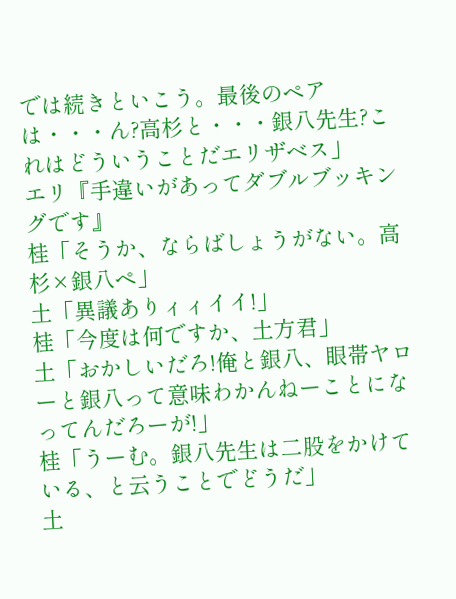では続きといこう。最後のペアは・・・ん?高杉と・・・銀八先生?これはどういうことだエリザベス」
エリ『手違いがあってダブルブッキングです』
桂「そうか、ならばしょうがない。高杉×銀八ペ」
土「異議ありィィイイ!」
桂「今度は何ですか、土方君」
土「おかしいだろ!俺と銀八、眼帯ヤローと銀八って意味わかんねーことになってんだろーが!」
桂「うーむ。銀八先生は二股をかけている、と云うことでどうだ」
土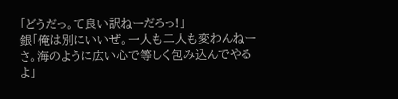「どうだっ。て良い訳ねーだろっ!」
銀「俺は別にいいぜ。一人も二人も変わんねーさ。海のように広い心で等しく包み込んでやるよ」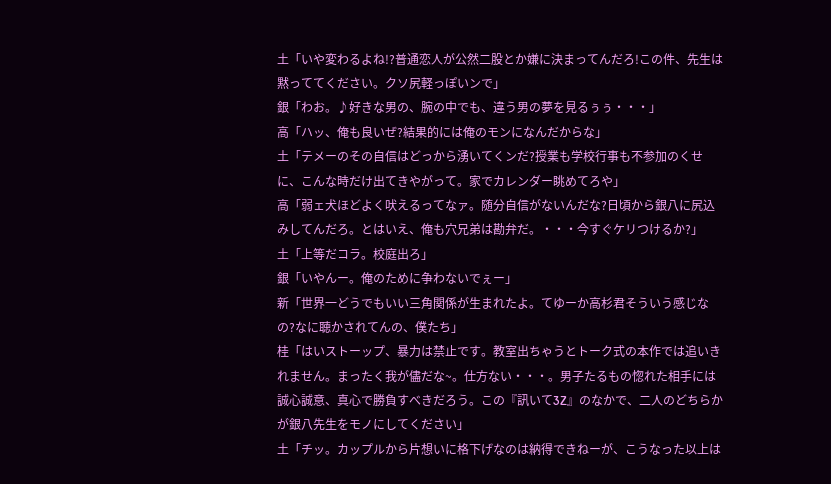土「いや変わるよね!?普通恋人が公然二股とか嫌に決まってんだろ!この件、先生は黙っててください。クソ尻軽っぽいンで」
銀「わお。♪好きな男の、腕の中でも、違う男の夢を見るぅぅ・・・」
高「ハッ、俺も良いぜ?結果的には俺のモンになんだからな」
土「テメーのその自信はどっから湧いてくンだ?授業も学校行事も不参加のくせに、こんな時だけ出てきやがって。家でカレンダー眺めてろや」
高「弱ェ犬ほどよく吠えるってなァ。随分自信がないんだな?日頃から銀八に尻込みしてんだろ。とはいえ、俺も穴兄弟は勘弁だ。・・・今すぐケリつけるか?」
土「上等だコラ。校庭出ろ」
銀「いやんー。俺のために争わないでぇー」
新「世界一どうでもいい三角関係が生まれたよ。てゆーか高杉君そういう感じなの?なに聴かされてんの、僕たち」
桂「はいストーップ、暴力は禁止です。教室出ちゃうとトーク式の本作では追いきれません。まったく我が儘だな~。仕方ない・・・。男子たるもの惚れた相手には誠心誠意、真心で勝負すべきだろう。この『訊いて3Z』のなかで、二人のどちらかが銀八先生をモノにしてください」
土「チッ。カップルから片想いに格下げなのは納得できねーが、こうなった以上は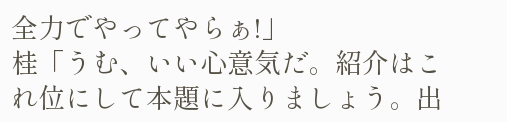全力でやってやらぁ!」
桂「うむ、いい心意気だ。紹介はこれ位にして本題に入りましょう。出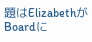題はElizabethがBoardに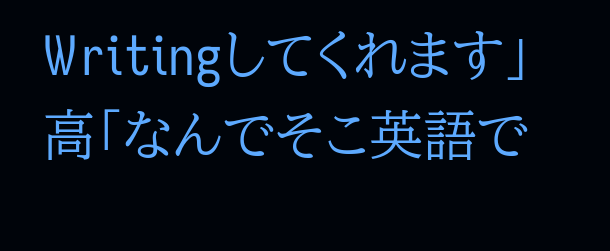Writingしてくれます」
高「なんでそこ英語で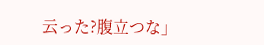云った?腹立つな」